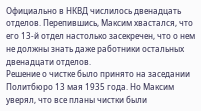Официально в НКВД числилось двенадцать отделов. Перепившись, Максим хвастался, что его 13-й отдел настолько засекречен, что о нем не должны знать даже работники остальных двенадцати отделов.
Решение о чистке было принято на заседании Политбюро 13 мая 1935 года. Но Максим уверял, что все планы чистки были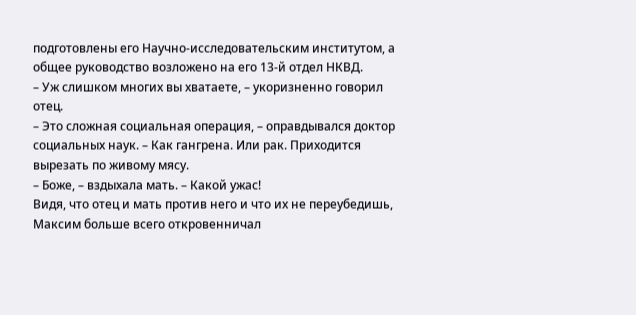подготовлены его Научно-исследовательским институтом, а общее руководство возложено на его 13-й отдел НКВД.
– Уж слишком многих вы хватаете, – укоризненно говорил отец.
– Это сложная социальная операция, – оправдывался доктор социальных наук. – Как гангрена. Или рак. Приходится вырезать по живому мясу.
– Боже, – вздыхала мать. – Какой ужас!
Видя, что отец и мать против него и что их не переубедишь, Максим больше всего откровенничал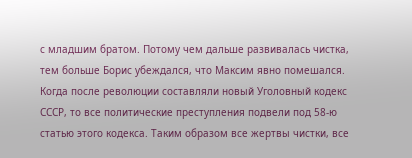с младшим братом. Потому чем дальше развивалась чистка, тем больше Борис убеждался, что Максим явно помешался.
Когда после революции составляли новый Уголовный кодекс СССР, то все политические преступления подвели под 58-ю статью этого кодекса. Таким образом все жертвы чистки, все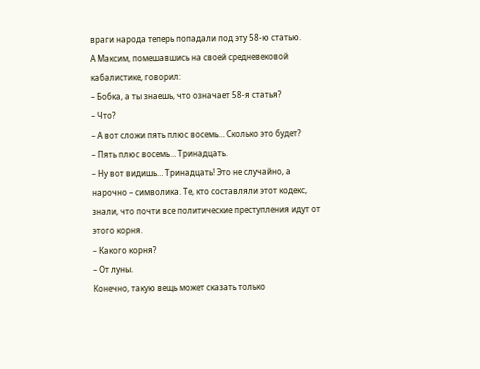враги народа теперь попадали под эту 58-ю статью.
А Максим, помешавшись на своей средневековой кабалистике, говорил:
– Бобка, а ты знаешь, что означает 58-я статья?
– Что?
– А вот сложи пять плюс восемь… Сколько это будет?
– Пять плюс восемь… Тринадцать.
– Ну вот видишь… Тринадцать! Это не случайно, а нарочно – символика. Те, кто составляли этот кодекс, знали, что почти все политические преступления идут от этого корня.
– Какого корня?
– От луны.
Конечно, такую вещь может сказать только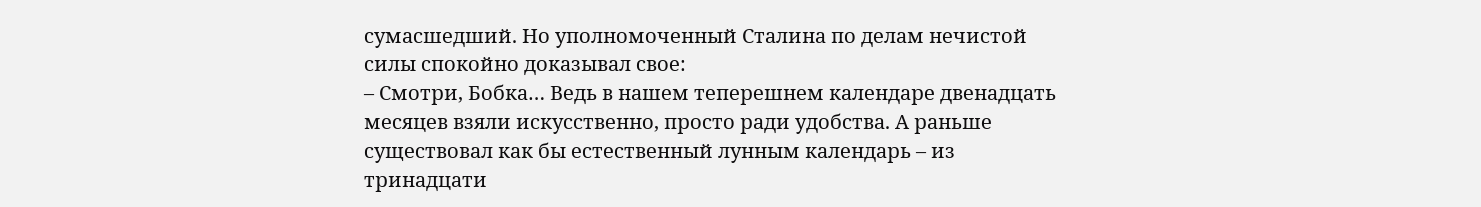сумасшедший. Но уполномоченный Сталина по делам нечистой силы спокойно доказывал свое:
– Смотри, Бобка… Ведь в нашем теперешнем календаре двенадцать месяцев взяли искусственно, просто ради удобства. А раньше существовал как бы естественный лунным календарь – из тринадцати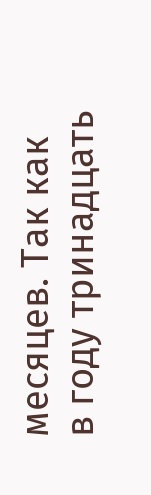месяцев. Так как в году тринадцать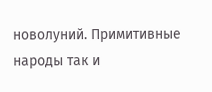новолуний. Примитивные народы так и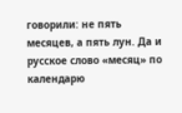говорили: не пять месяцев, а пять лун. Да и русское слово «месяц» по календарю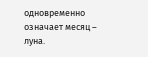одновременно означает месяц – луна.